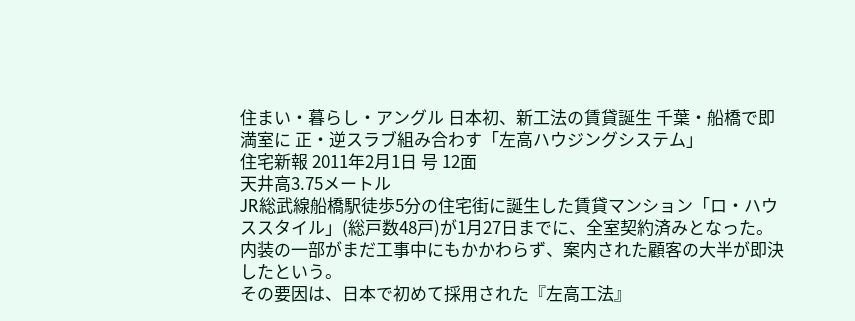住まい・暮らし・アングル 日本初、新工法の賃貸誕生 千葉・船橋で即満室に 正・逆スラブ組み合わす「左高ハウジングシステム」
住宅新報 2011年2月1日 号 12面
天井高3.75メートル
JR総武線船橋駅徒歩5分の住宅街に誕生した賃貸マンション「ロ・ハウススタイル」(総戸数48戸)が1月27日までに、全室契約済みとなった。内装の一部がまだ工事中にもかかわらず、案内された顧客の大半が即決したという。
その要因は、日本で初めて採用された『左高工法』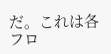だ。これは各フロ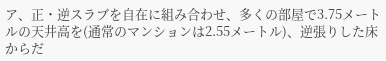ア、正・逆スラブを自在に組み合わせ、多くの部屋で3.75メートルの天井高を(通常のマンションは2.55メートル)、逆張りした床からだ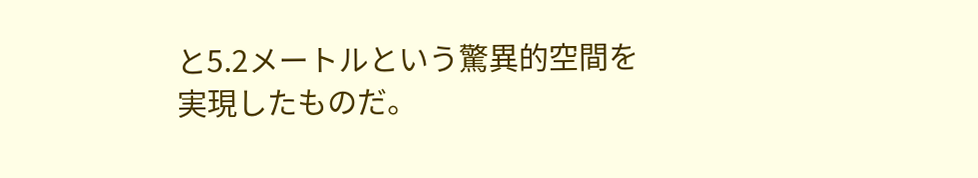と5.2メートルという驚異的空間を実現したものだ。